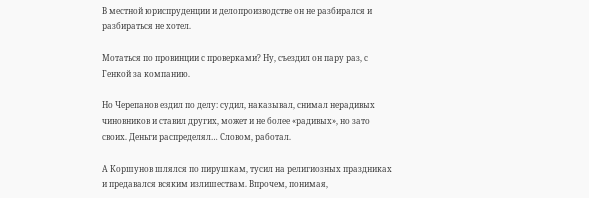В местной юриспруденции и делопроизводстве он не разбирался и разбираться не хотел.

Мотаться по провинции с проверками? Ну, съездил он пару раз, с Генкой за компанию.

Но Черепанов ездил по делу: судил, наказывал, снимал нерадивых чиновников и ставил других, может и не более «радивых», но зато своих. Деньги распределял… Словом, работал.

А Коршунов шлялся по пирушкам, тусил на религиозных праздниках и предавался всяким излишествам. Впрочем, понимая,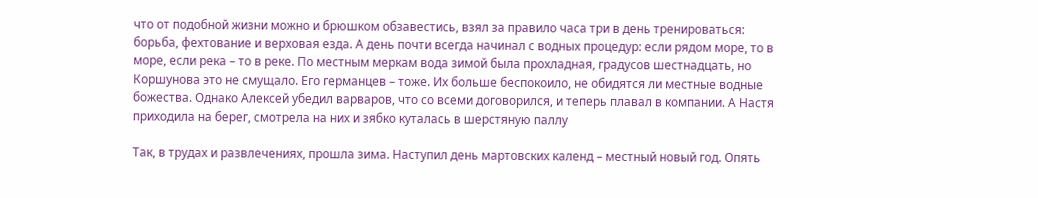что от подобной жизни можно и брюшком обзавестись, взял за правило часа три в день тренироваться: борьба, фехтование и верховая езда. А день почти всегда начинал с водных процедур: если рядом море, то в море, если река – то в реке. По местным меркам вода зимой была прохладная, градусов шестнадцать, но Коршунова это не смущало. Его германцев – тоже. Их больше беспокоило, не обидятся ли местные водные божества. Однако Алексей убедил варваров, что со всеми договорился, и теперь плавал в компании. А Настя приходила на берег, смотрела на них и зябко куталась в шерстяную паллу

Так, в трудах и развлечениях, прошла зима. Наступил день мартовских календ – местный новый год. Опять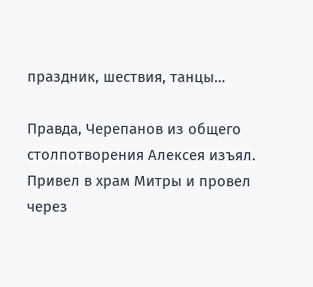праздник, шествия, танцы…

Правда, Черепанов из общего столпотворения Алексея изъял. Привел в храм Митры и провел через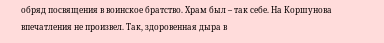обряд посвящения в воинское братство. Храм был – так себе. На Коршунова впечатления не произвел. Так, здоровенная дыра в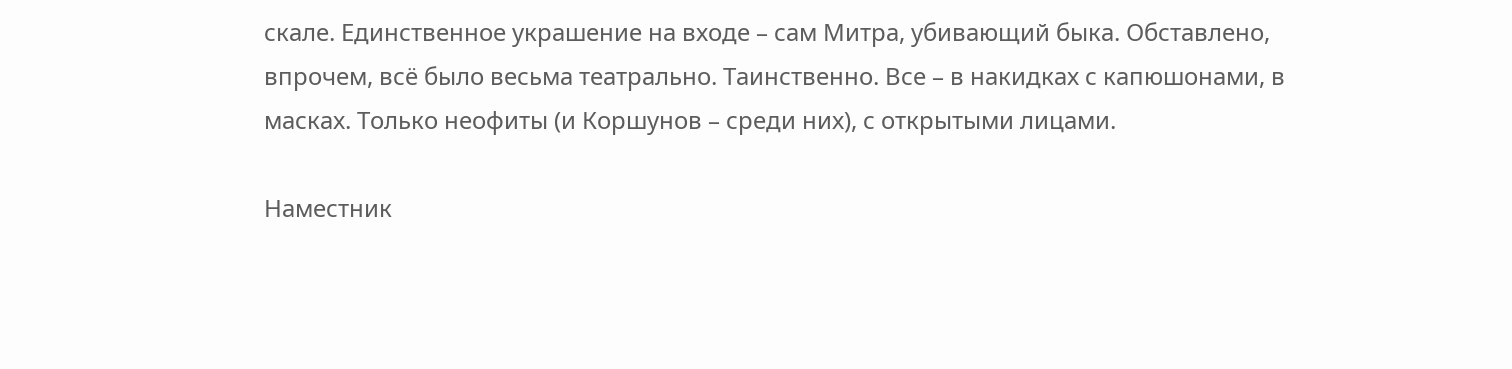скале. Единственное украшение на входе – сам Митра, убивающий быка. Обставлено, впрочем, всё было весьма театрально. Таинственно. Все – в накидках с капюшонами, в масках. Только неофиты (и Коршунов – среди них), с открытыми лицами.

Наместник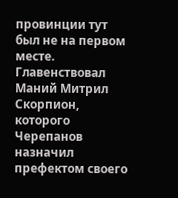провинции тут был не на первом месте. Главенствовал Маний Митрил Скорпион, которого Черепанов назначил префектом своего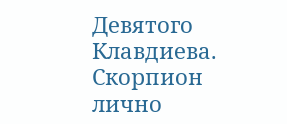Девятого Клавдиева. Скорпион лично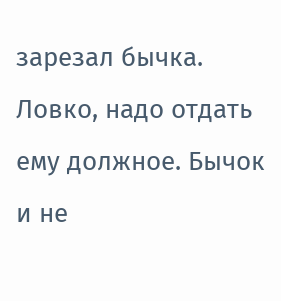зарезал бычка. Ловко, надо отдать ему должное. Бычок и не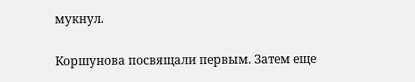мукнул.

Коршунова посвящали первым. Затем еще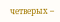четверых –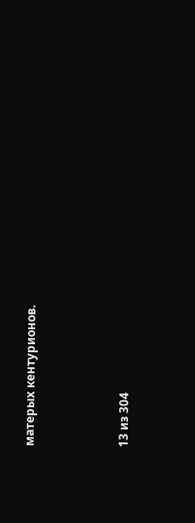матерых кентурионов.



13 из 304